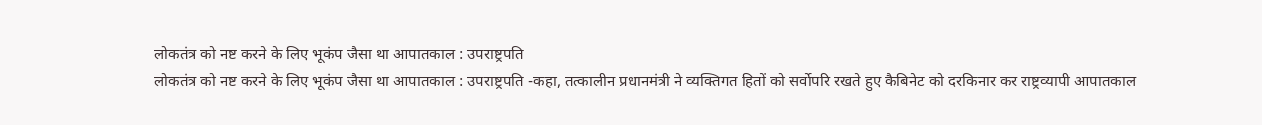लोकतंत्र को नष्ट करने के लिए भूकंप जैसा था आपातकाल : उपराष्ट्रपति
लोकतंत्र को नष्ट करने के लिए भूकंप जैसा था आपातकाल : उपराष्ट्रपति -कहा, तत्कालीन प्रधानमंत्री ने व्यक्तिगत हितों को सर्वोपरि रखते हुए कैबिनेट को दरकिनार कर राष्ट्रव्यापी आपातकाल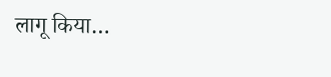लागू किया…